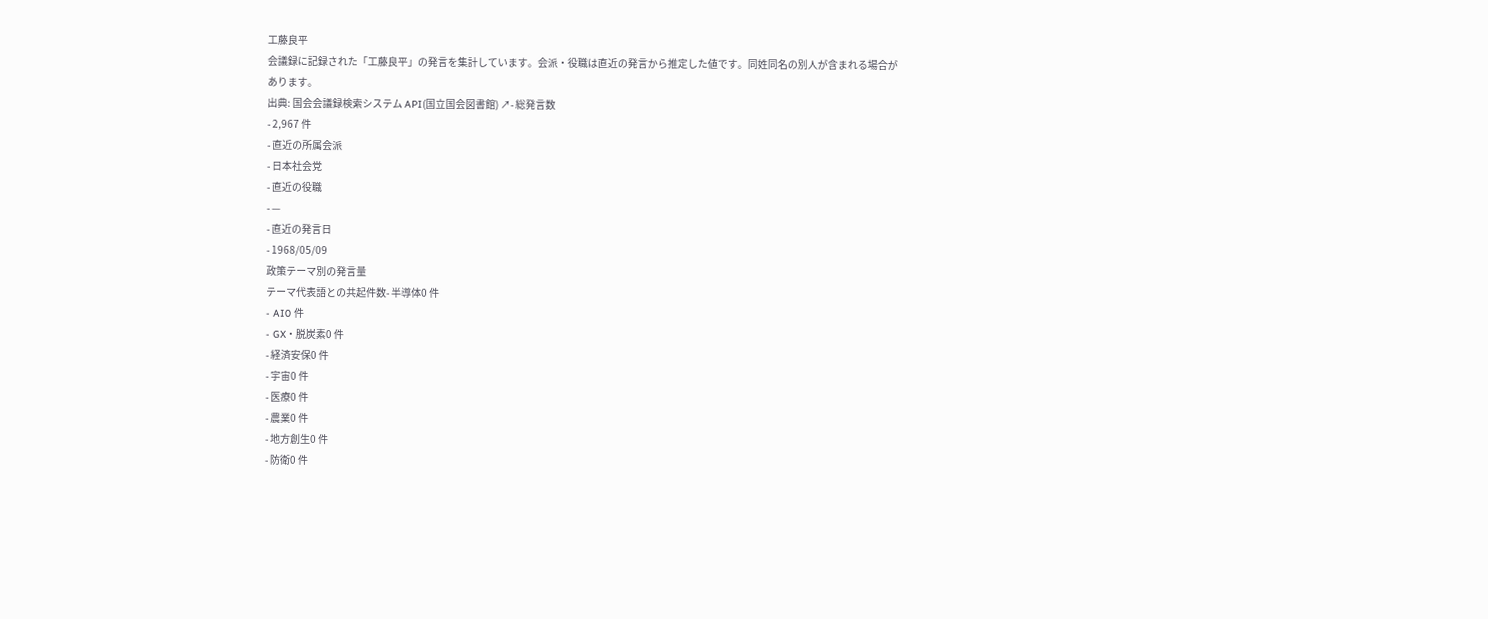工藤良平
会議録に記録された「工藤良平」の発言を集計しています。会派・役職は直近の発言から推定した値です。同姓同名の別人が含まれる場合があります。
出典: 国会会議録検索システム API(国立国会図書館) ↗- 総発言数
- 2,967 件
- 直近の所属会派
- 日本社会党
- 直近の役職
- —
- 直近の発言日
- 1968/05/09
政策テーマ別の発言量
テーマ代表語との共起件数- 半導体0 件
- AI0 件
- GX・脱炭素0 件
- 経済安保0 件
- 宇宙0 件
- 医療0 件
- 農業0 件
- 地方創生0 件
- 防衛0 件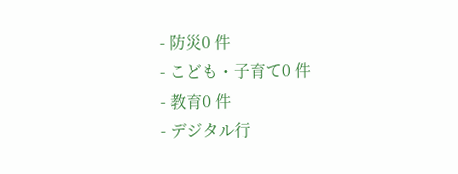- 防災0 件
- こども・子育て0 件
- 教育0 件
- デジタル行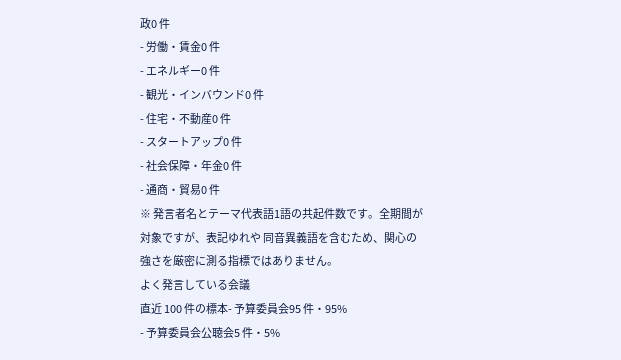政0 件
- 労働・賃金0 件
- エネルギー0 件
- 観光・インバウンド0 件
- 住宅・不動産0 件
- スタートアップ0 件
- 社会保障・年金0 件
- 通商・貿易0 件
※ 発言者名とテーマ代表語1語の共起件数です。全期間が対象ですが、表記ゆれや 同音異義語を含むため、関心の強さを厳密に測る指標ではありません。
よく発言している会議
直近 100 件の標本- 予算委員会95 件・95%
- 予算委員会公聴会5 件・5%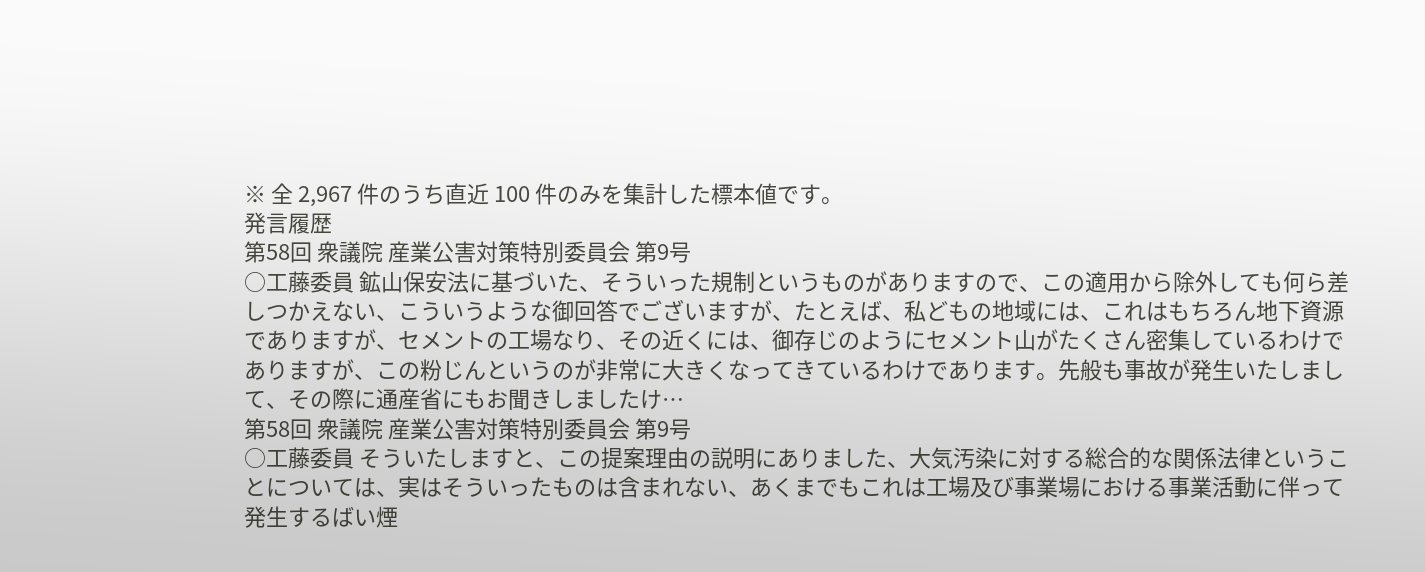※ 全 2,967 件のうち直近 100 件のみを集計した標本値です。
発言履歴
第58回 衆議院 産業公害対策特別委員会 第9号
○工藤委員 鉱山保安法に基づいた、そういった規制というものがありますので、この適用から除外しても何ら差しつかえない、こういうような御回答でございますが、たとえば、私どもの地域には、これはもちろん地下資源でありますが、セメントの工場なり、その近くには、御存じのようにセメント山がたくさん密集しているわけでありますが、この粉じんというのが非常に大きくなってきているわけであります。先般も事故が発生いたしまして、その際に通産省にもお聞きしましたけ…
第58回 衆議院 産業公害対策特別委員会 第9号
○工藤委員 そういたしますと、この提案理由の説明にありました、大気汚染に対する総合的な関係法律ということについては、実はそういったものは含まれない、あくまでもこれは工場及び事業場における事業活動に伴って発生するばい煙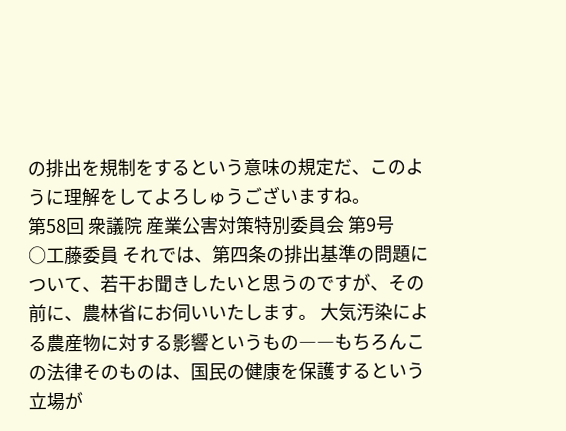の排出を規制をするという意味の規定だ、このように理解をしてよろしゅうございますね。
第58回 衆議院 産業公害対策特別委員会 第9号
○工藤委員 それでは、第四条の排出基準の問題について、若干お聞きしたいと思うのですが、その前に、農林省にお伺いいたします。 大気汚染による農産物に対する影響というもの――もちろんこの法律そのものは、国民の健康を保護するという立場が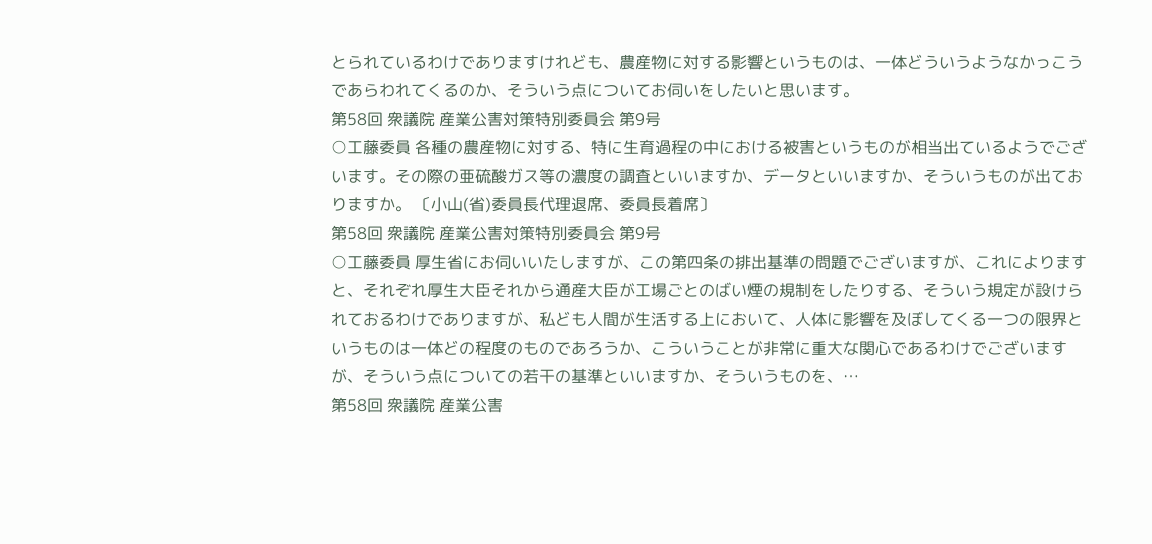とられているわけでありますけれども、農産物に対する影響というものは、一体どういうようなかっこうであらわれてくるのか、そういう点についてお伺いをしたいと思います。
第58回 衆議院 産業公害対策特別委員会 第9号
○工藤委員 各種の農産物に対する、特に生育過程の中における被害というものが相当出ているようでございます。その際の亜硫酸ガス等の濃度の調査といいますか、データといいますか、そういうものが出ておりますか。 〔小山(省)委員長代理退席、委員長着席〕
第58回 衆議院 産業公害対策特別委員会 第9号
○工藤委員 厚生省にお伺いいたしますが、この第四条の排出基準の問題でございますが、これによりますと、それぞれ厚生大臣それから通産大臣が工場ごとのばい煙の規制をしたりする、そういう規定が設けられておるわけでありますが、私ども人間が生活する上において、人体に影響を及ぼしてくる一つの限界というものは一体どの程度のものであろうか、こういうことが非常に重大な関心であるわけでございますが、そういう点についての若干の基準といいますか、そういうものを、…
第58回 衆議院 産業公害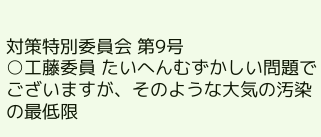対策特別委員会 第9号
○工藤委員 たいへんむずかしい問題でございますが、そのような大気の汚染の最低限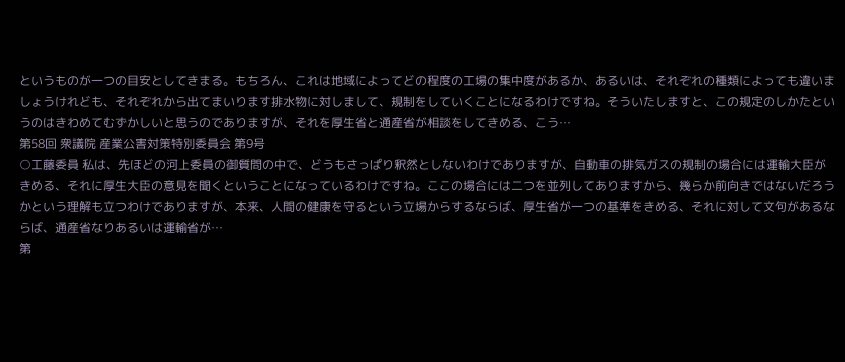というものが一つの目安としてきまる。もちろん、これは地域によってどの程度の工場の集中度があるか、あるいは、それぞれの種類によっても違いましょうけれども、それぞれから出てまいります排水物に対しまして、規制をしていくことになるわけですね。そういたしますと、この規定のしかたというのはきわめてむずかしいと思うのでありますが、それを厚生省と通産省が相談をしてきめる、こう…
第58回 衆議院 産業公害対策特別委員会 第9号
○工藤委員 私は、先ほどの河上委員の御質問の中で、どうもさっぱり釈然としないわけでありますが、自動車の排気ガスの規制の場合には運輸大臣がきめる、それに厚生大臣の意見を聞くということになっているわけですね。ここの場合には二つを並列してありますから、幾らか前向きではないだろうかという理解も立つわけでありますが、本来、人間の健康を守るという立場からするならば、厚生省が一つの基準をきめる、それに対して文句があるならば、通産省なりあるいは運輸省が…
第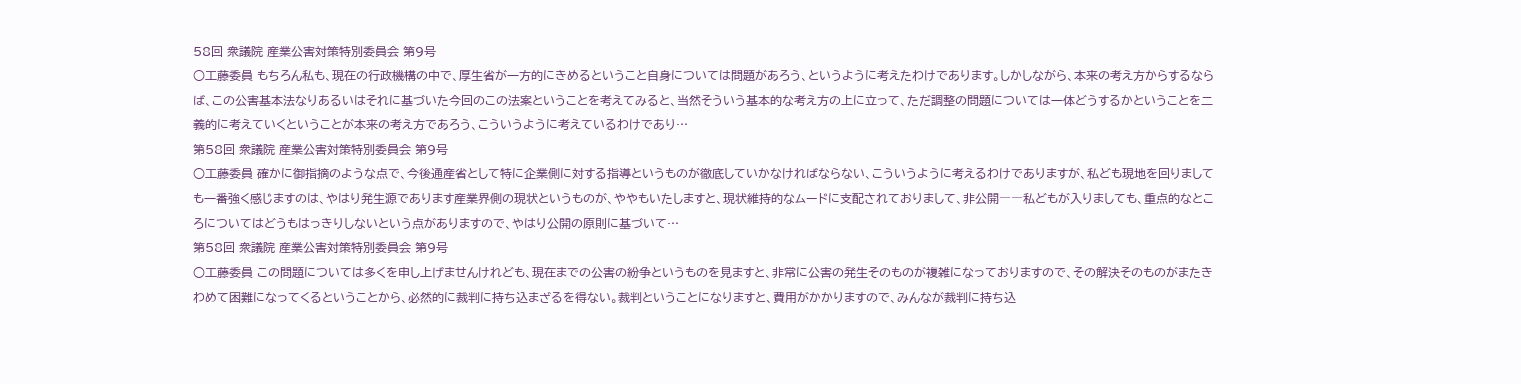58回 衆議院 産業公害対策特別委員会 第9号
○工藤委員 もちろん私も、現在の行政機構の中で、厚生省が一方的にきめるということ自身については問題があろう、というように考えたわけであります。しかしながら、本来の考え方からするならば、この公害基本法なりあるいはそれに基づいた今回のこの法案ということを考えてみると、当然そういう基本的な考え方の上に立って、ただ調整の問題については一体どうするかということを二義的に考えていくということが本来の考え方であろう、こういうように考えているわけであり…
第58回 衆議院 産業公害対策特別委員会 第9号
○工藤委員 確かに御指摘のような点で、今後通産省として特に企業側に対する指導というものが徹底していかなければならない、こういうように考えるわけでありますが、私ども現地を回りましても一番強く感じますのは、やはり発生源であります産業界側の現状というものが、ややもいたしますと、現状維持的なムードに支配されておりまして、非公開――私どもが入りましても、重点的なところについてはどうもはっきりしないという点がありますので、やはり公開の原則に基づいて…
第58回 衆議院 産業公害対策特別委員会 第9号
○工藤委員 この問題については多くを申し上げませんけれども、現在までの公害の紛争というものを見ますと、非常に公害の発生そのものが複雑になっておりますので、その解決そのものがまたきわめて困難になってくるということから、必然的に裁判に持ち込まざるを得ない。裁判ということになりますと、費用がかかりますので、みんなが裁判に持ち込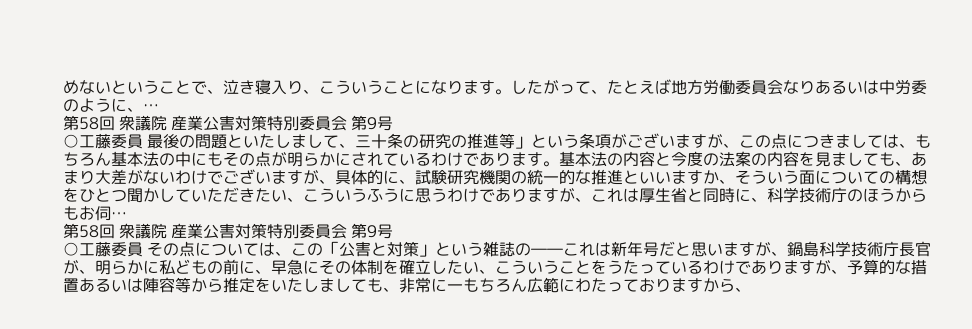めないということで、泣き寝入り、こういうことになります。したがって、たとえば地方労働委員会なりあるいは中労委のように、…
第58回 衆議院 産業公害対策特別委員会 第9号
○工藤委員 最後の問題といたしまして、三十条の研究の推進等」という条項がございますが、この点につきましては、もちろん基本法の中にもその点が明らかにされているわけであります。基本法の内容と今度の法案の内容を見ましても、あまり大差がないわけでございますが、具体的に、試験研究機関の統一的な推進といいますか、そういう面についての構想をひとつ聞かしていただきたい、こういうふうに思うわけでありますが、これは厚生省と同時に、科学技術庁のほうからもお伺…
第58回 衆議院 産業公害対策特別委員会 第9号
○工藤委員 その点については、この「公害と対策」という雑誌の――これは新年号だと思いますが、鍋島科学技術庁長官が、明らかに私どもの前に、早急にその体制を確立したい、こういうことをうたっているわけでありますが、予算的な措置あるいは陣容等から推定をいたしましても、非常に一もちろん広範にわたっておりますから、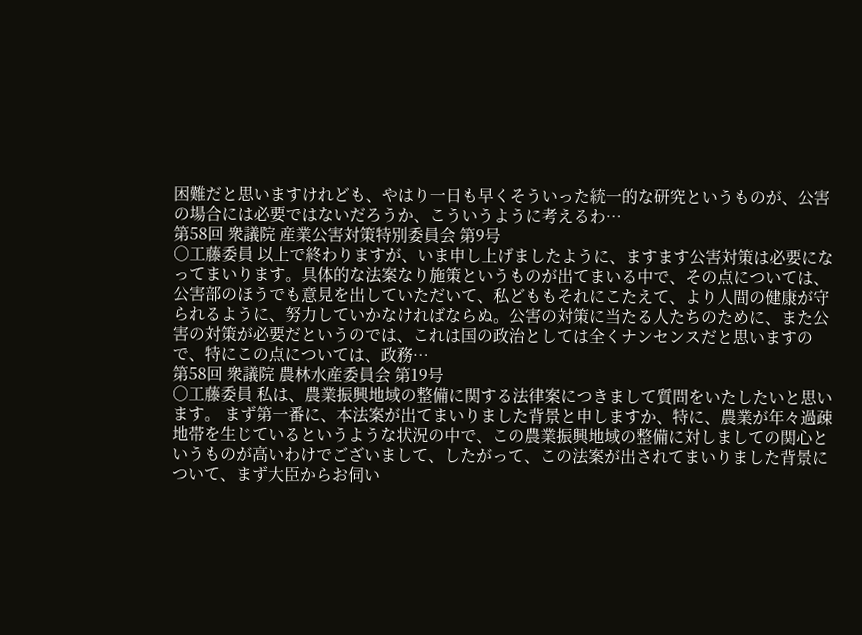困難だと思いますけれども、やはり一日も早くそういった統一的な研究というものが、公害の場合には必要ではないだろうか、こういうように考えるわ…
第58回 衆議院 産業公害対策特別委員会 第9号
○工藤委員 以上で終わりますが、いま申し上げましたように、ますます公害対策は必要になってまいります。具体的な法案なり施策というものが出てまいる中で、その点については、公害部のほうでも意見を出していただいて、私どももそれにこたえて、より人間の健康が守られるように、努力していかなければならぬ。公害の対策に当たる人たちのために、また公害の対策が必要だというのでは、これは国の政治としては全くナンセンスだと思いますので、特にこの点については、政務…
第58回 衆議院 農林水産委員会 第19号
○工藤委員 私は、農業振興地域の整備に関する法律案につきまして質問をいたしたいと思います。 まず第一番に、本法案が出てまいりました背景と申しますか、特に、農業が年々過疎地帯を生じているというような状況の中で、この農業振興地域の整備に対しましての関心というものが高いわけでございまして、したがって、この法案が出されてまいりました背景について、まず大臣からお伺い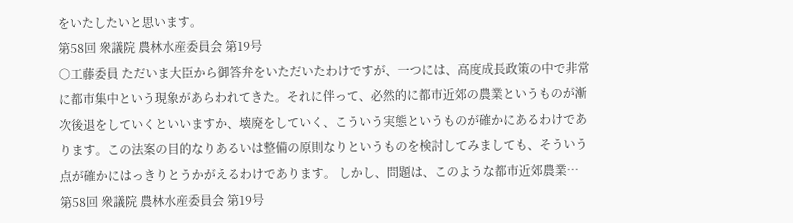をいたしたいと思います。
第58回 衆議院 農林水産委員会 第19号
○工藤委員 ただいま大臣から御答弁をいただいたわけですが、一つには、高度成長政策の中で非常に都市集中という現象があらわれてきた。それに伴って、必然的に都市近郊の農業というものが漸次後退をしていくといいますか、壊廃をしていく、こういう実態というものが確かにあるわけであります。この法案の目的なりあるいは整備の原則なりというものを検討してみましても、そういう点が確かにはっきりとうかがえるわけであります。 しかし、問題は、このような都市近郊農業…
第58回 衆議院 農林水産委員会 第19号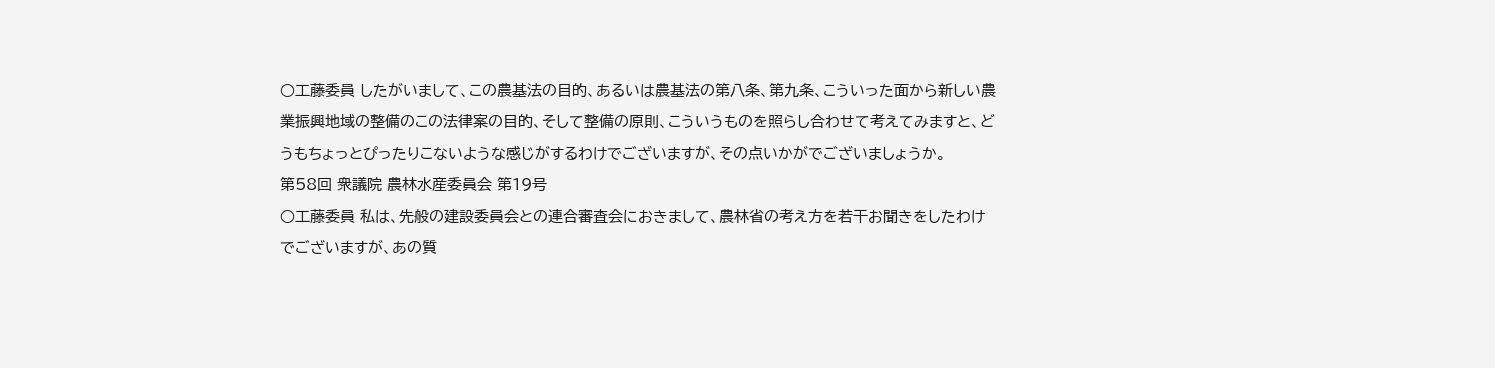○工藤委員 したがいまして、この農基法の目的、あるいは農基法の第八条、第九条、こういった面から新しい農業振興地域の整備のこの法律案の目的、そして整備の原則、こういうものを照らし合わせて考えてみますと、どうもちょっとぴったりこないような感じがするわけでございますが、その点いかがでございましょうか。
第58回 衆議院 農林水産委員会 第19号
○工藤委員 私は、先般の建設委員会との連合審査会におきまして、農林省の考え方を若干お聞きをしたわけでございますが、あの質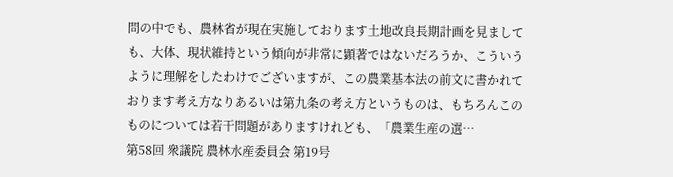問の中でも、農林省が現在実施しております土地改良長期計画を見ましても、大体、現状維持という傾向が非常に顕著ではないだろうか、こういうように理解をしたわけでございますが、この農業基本法の前文に書かれております考え方なりあるいは第九条の考え方というものは、もちろんこのものについては若干問題がありますけれども、「農業生産の選…
第58回 衆議院 農林水産委員会 第19号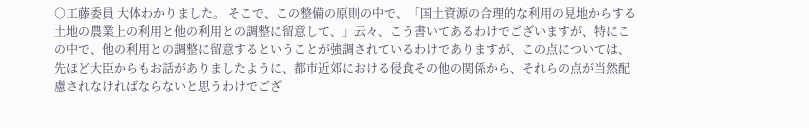○工藤委員 大体わかりました。 そこで、この整備の原則の中で、「国土資源の合理的な利用の見地からする土地の農業上の利用と他の利用との調整に留意して、」云々、こう書いてあるわけでございますが、特にこの中で、他の利用との調整に留意するということが強調されているわけでありますが、この点については、先ほど大臣からもお話がありましたように、都市近郊における侵食その他の関係から、それらの点が当然配慮されなければならないと思うわけでござ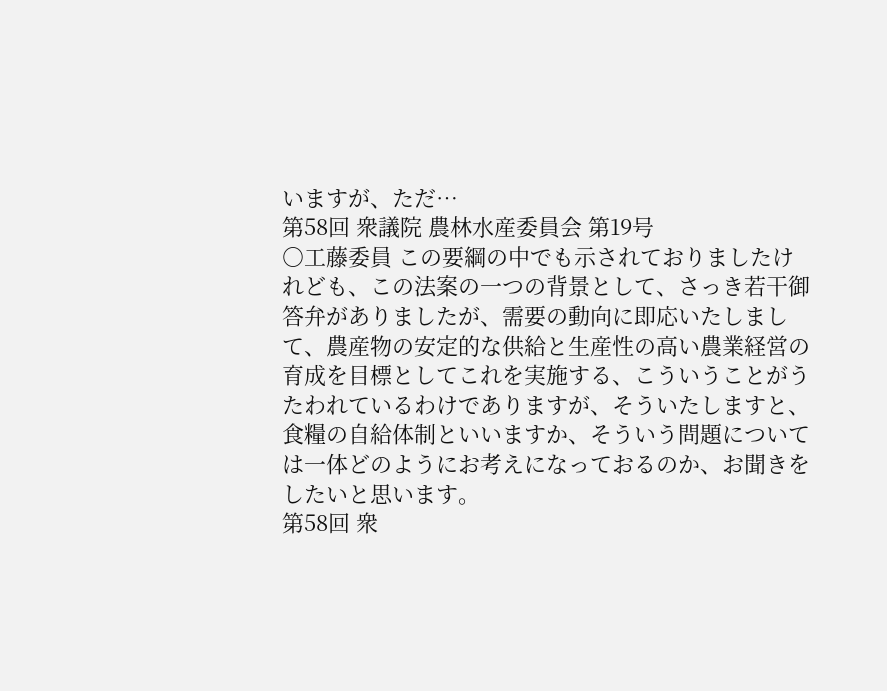いますが、ただ…
第58回 衆議院 農林水産委員会 第19号
○工藤委員 この要綱の中でも示されておりましたけれども、この法案の一つの背景として、さっき若干御答弁がありましたが、需要の動向に即応いたしまして、農産物の安定的な供給と生産性の高い農業経営の育成を目標としてこれを実施する、こういうことがうたわれているわけでありますが、そういたしますと、食糧の自給体制といいますか、そういう問題については一体どのようにお考えになっておるのか、お聞きをしたいと思います。
第58回 衆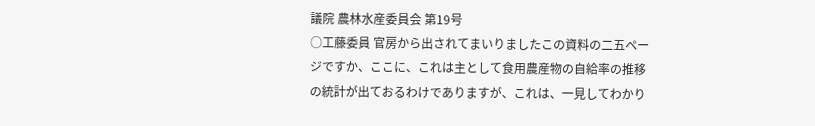議院 農林水産委員会 第19号
○工藤委員 官房から出されてまいりましたこの資料の二五ページですか、ここに、これは主として食用農産物の自給率の推移の統計が出ておるわけでありますが、これは、一見してわかり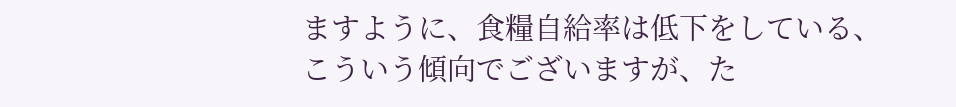ますように、食糧自給率は低下をしている、こういう傾向でございますが、た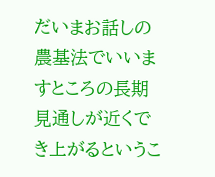だいまお話しの農基法でいいますところの長期見通しが近くでき上がるというこ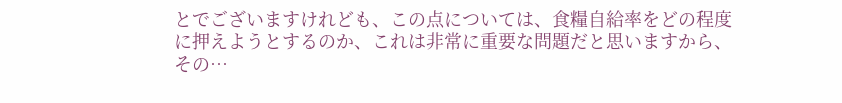とでございますけれども、この点については、食糧自給率をどの程度に押えようとするのか、これは非常に重要な問題だと思いますから、その…